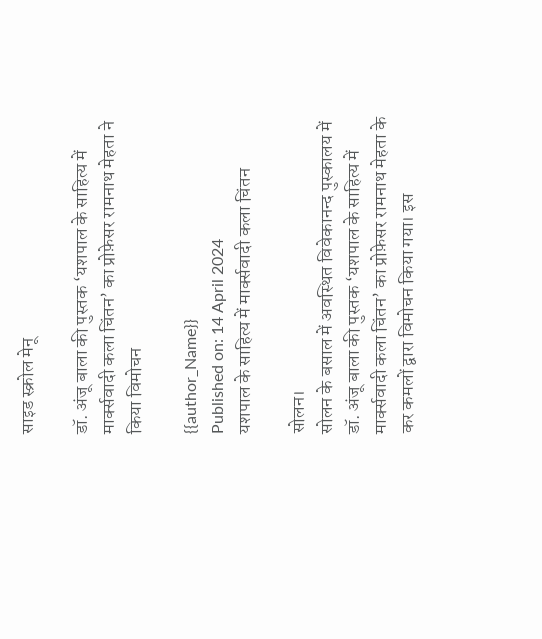साइड स्क्रोल मेनू

डॉ. अंजू बाला की पुस्तक ‘यशपाल के साहित्य में मार्क्सवादी कला चिंतन’ का प्रोफ़ेसर रामनाथ मेहता ने किया विमोचन

{{author_Name}}
Published on: 14 April 2024
यशपाल के साहित्य में मार्क्सवादी कला चिंतन

सोलन।
सोलन के बसाल में अवस्थित विवेकानन्द पुस्कालय में डॉ. अंजू बाला की पुस्तक ‘यशपाल के साहित्य में मार्क्सवादी कला चिंतन’ का प्रोफ़ेसर रामनाथ मेहता के कर कमलों द्वारा विमोचन किया गया। इस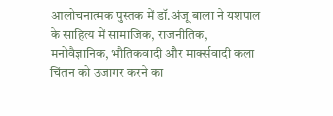आलोचनात्मक पुस्तक में डॉ.अंजू बाला ने यशपाल के साहित्य में सामाजिक, राजनीतिक, मनोवैज्ञानिक, भौतिकवादी और मार्क्सवादी कला चिंतन को उजागर करने का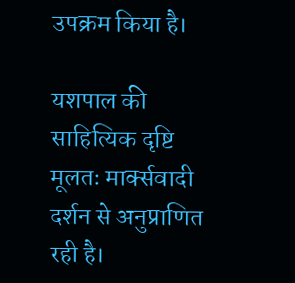उपक्रम किया है।

यशपाल की साहित्यिक दृष्टि मूलतः मार्क्सवादी दर्शन से अनुप्राणित रही है।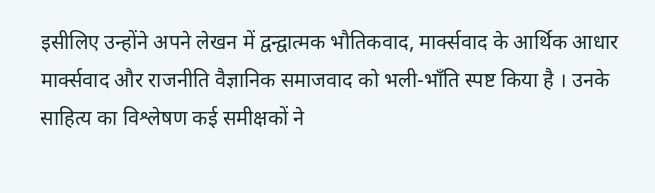इसीलिए उन्होंने अपने लेखन में द्वन्द्वात्मक भौतिकवाद, मार्क्सवाद के आर्थिक आधार मार्क्सवाद और राजनीति वैज्ञानिक समाजवाद को भली-भाँति स्पष्ट किया है । उनके साहित्य का विश्लेषण कई समीक्षकों ने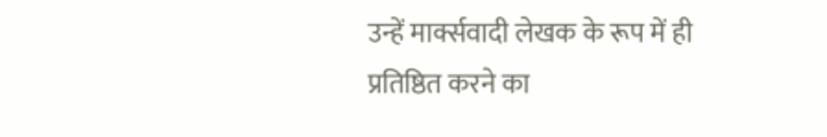उन्हें मार्क्सवादी लेखक के रूप में ही प्रतिष्ठित करने का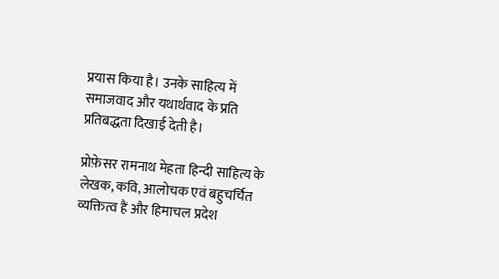प्रयास किया है। उनके साहित्य में समाजवाद और यथार्थवाद के प्रति प्रतिबद्धता दिखाई देती है।

प्रोफ़ेसर रामनाथ मेहता हिन्दी साहित्य के लेखक, कवि, आलोचक एवं बहुचर्चित व्यक्तित्व हैं और हिमाचल प्रदेश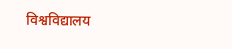विश्वविद्यालय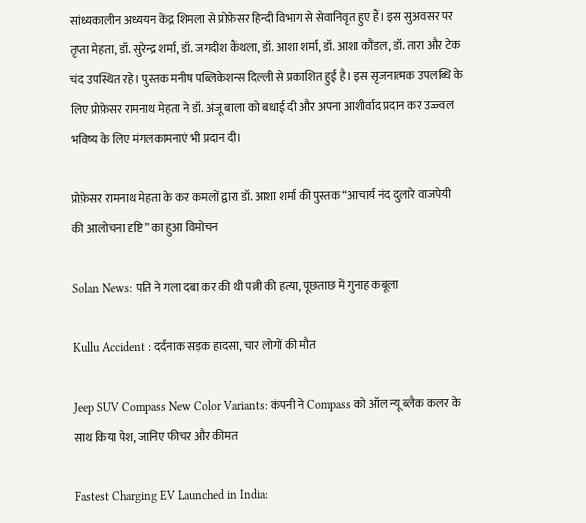सांध्यकालीन अध्ययन केंद्र शिमला से प्रोफ़ेसर हिन्दी विभाग से सेवानिवृत हुए हैं। इस सुअवसर पर तृप्ता मेहता, डॉ. सुरेन्द्र शर्मा, डॉ. जगदीश कैंथला, डॉ. आशा शर्मा, डॉ. आशा कौंडल, डॉ. तारा और टेक चंद उपस्थित रहे। पुस्तक मनीष पब्लिकेशन्स दिल्ली से प्रकाशित हुई है। इस सृजनात्मक उपलब्धि के लिए प्रोफ़ेसर रामनाथ मेहता ने डॉ. अंजू बाला को बधाई दी और अपना आशीर्वाद प्रदान कर उज्ज्वल भविष्य के लिए मंगलकामनाएं भी प्रदान दी।

प्रोफ़ेसर रामनाथ मेहता के कर कमलों द्वारा डॉ. आशा शर्मा की पुस्तक “आचार्य नंद दुलारे वाजपेयी की आलोचना दृष्टि” का हुआ विमोचन

Solan News: पति ने गला दबा कर की थी पत्नी की हत्या, पूछताछ में गुनाह कबूला

Kullu Accident : दर्दनाक सड़क हादसा, चार लोगों की मौत

Jeep SUV Compass New Color Variants: कंपनी ने Compass को ऑल न्यू ब्लैक कलर के साथ किया पेश, जानिए फीचर और कीमत

Fastest Charging EV Launched in India: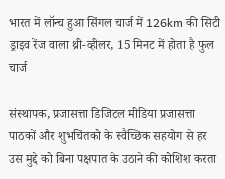भारत में लॉन्च हुआ सिंगल चार्ज में 126km की सिटी ड्राइव रेंज वाला थ्री-व्हीलर, 15 मिनट में होता है फुल चार्ज

संस्थापक, प्रजासत्ता डिजिटल मीडिया प्रजासत्ता पाठकों और शुभचिंतको के स्वैच्छिक सहयोग से हर उस मुद्दे को बिना पक्षपात के उठाने की कोशिश करता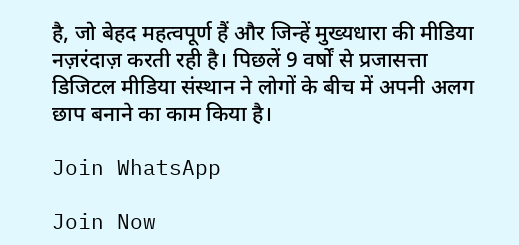है, जो बेहद महत्वपूर्ण हैं और जिन्हें मुख्यधारा की मीडिया नज़रंदाज़ करती रही है। पिछलें 9 वर्षों से प्रजासत्ता डिजिटल मीडिया संस्थान ने लोगों के बीच में अपनी अलग छाप बनाने का काम किया है।

Join WhatsApp

Join Now